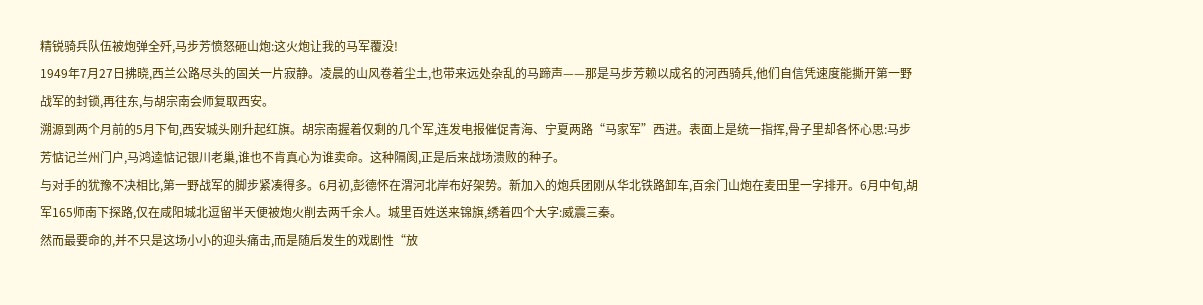精锐骑兵队伍被炮弹全歼,马步芳愤怒砸山炮:这火炮让我的马军覆没!
1949年7月27日拂晓,西兰公路尽头的固关一片寂静。凌晨的山风卷着尘土,也带来远处杂乱的马蹄声——那是马步芳赖以成名的河西骑兵,他们自信凭速度能撕开第一野战军的封锁,再往东,与胡宗南会师复取西安。
溯源到两个月前的5月下旬,西安城头刚升起红旗。胡宗南握着仅剩的几个军,连发电报催促青海、宁夏两路“马家军”西进。表面上是统一指挥,骨子里却各怀心思:马步芳惦记兰州门户,马鸿逵惦记银川老巢,谁也不肯真心为谁卖命。这种隔阂,正是后来战场溃败的种子。
与对手的犹豫不决相比,第一野战军的脚步紧凑得多。6月初,彭德怀在渭河北岸布好架势。新加入的炮兵团刚从华北铁路卸车,百余门山炮在麦田里一字排开。6月中旬,胡军165师南下探路,仅在咸阳城北逗留半天便被炮火削去两千余人。城里百姓送来锦旗,绣着四个大字:威震三秦。
然而最要命的,并不只是这场小小的迎头痛击,而是随后发生的戏剧性“放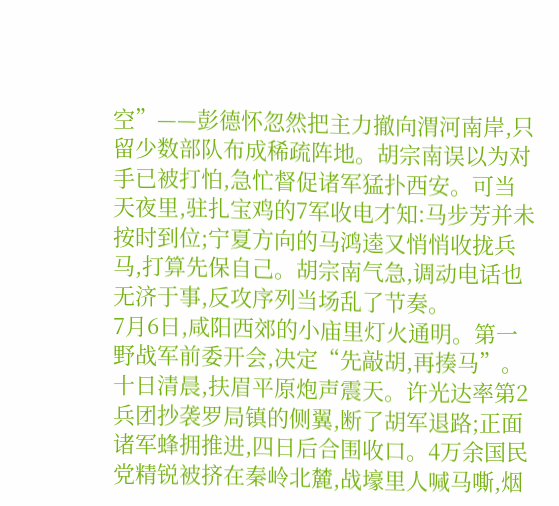空”——彭德怀忽然把主力撤向渭河南岸,只留少数部队布成稀疏阵地。胡宗南误以为对手已被打怕,急忙督促诸军猛扑西安。可当天夜里,驻扎宝鸡的7军收电才知:马步芳并未按时到位;宁夏方向的马鸿逵又悄悄收拢兵马,打算先保自己。胡宗南气急,调动电话也无济于事,反攻序列当场乱了节奏。
7月6日,咸阳西郊的小庙里灯火通明。第一野战军前委开会,决定“先敲胡,再揍马”。十日清晨,扶眉平原炮声震天。许光达率第2兵团抄袭罗局镇的侧翼,断了胡军退路;正面诸军蜂拥推进,四日后合围收口。4万余国民党精锐被挤在秦岭北麓,战壕里人喊马嘶,烟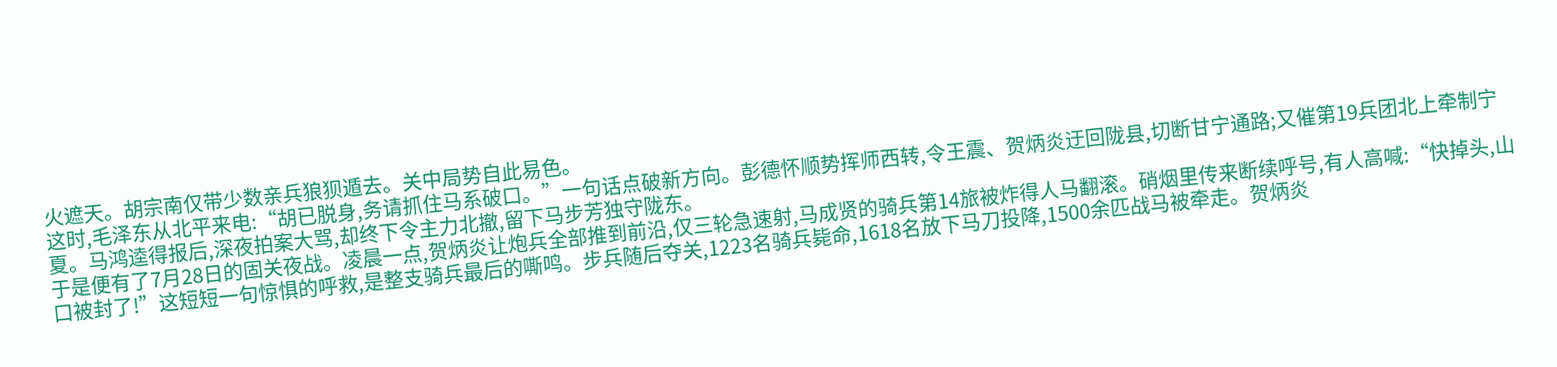火遮天。胡宗南仅带少数亲兵狼狈遁去。关中局势自此易色。
这时,毛泽东从北平来电:“胡已脱身,务请抓住马系破口。”一句话点破新方向。彭德怀顺势挥师西转,令王震、贺炳炎迂回陇县,切断甘宁通路;又催第19兵团北上牵制宁夏。马鸿逵得报后,深夜拍案大骂,却终下令主力北撤,留下马步芳独守陇东。
于是便有了7月28日的固关夜战。凌晨一点,贺炳炎让炮兵全部推到前沿,仅三轮急速射,马成贤的骑兵第14旅被炸得人马翻滚。硝烟里传来断续呼号,有人高喊:“快掉头,山口被封了!”这短短一句惊惧的呼救,是整支骑兵最后的嘶鸣。步兵随后夺关,1223名骑兵毙命,1618名放下马刀投降,1500余匹战马被牵走。贺炳炎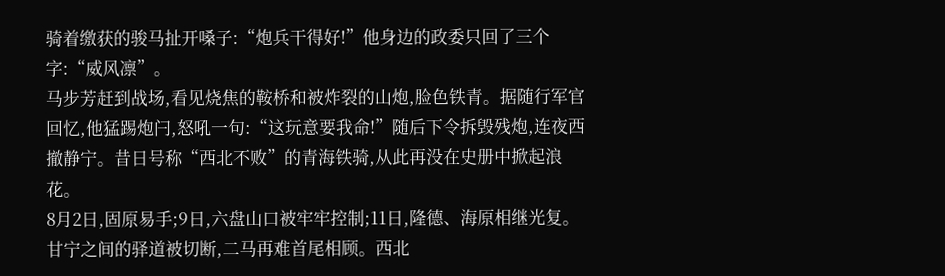骑着缴获的骏马扯开嗓子:“炮兵干得好!”他身边的政委只回了三个字:“威风凛”。
马步芳赶到战场,看见烧焦的鞍桥和被炸裂的山炮,脸色铁青。据随行军官回忆,他猛踢炮闩,怒吼一句:“这玩意要我命!”随后下令拆毁残炮,连夜西撤静宁。昔日号称“西北不败”的青海铁骑,从此再没在史册中掀起浪花。
8月2日,固原易手;9日,六盘山口被牢牢控制;11日,隆德、海原相继光复。甘宁之间的驿道被切断,二马再难首尾相顾。西北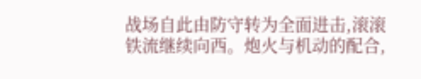战场自此由防守转为全面进击,滚滚铁流继续向西。炮火与机动的配合,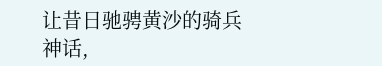让昔日驰骋黄沙的骑兵神话,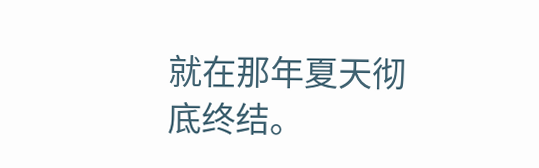就在那年夏天彻底终结。